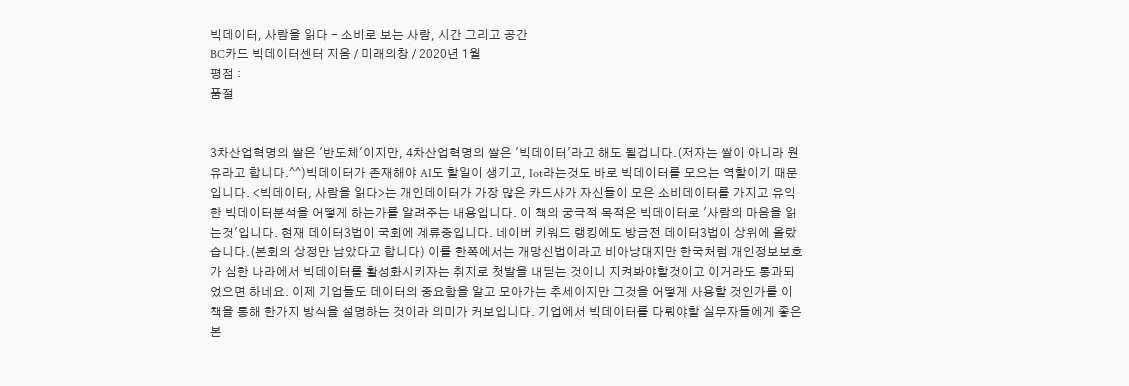빅데이터, 사람을 읽다 - 소비로 보는 사람, 시간 그리고 공간
BC카드 빅데이터센터 지음 / 미래의창 / 2020년 1월
평점 :
품절


3차산업혁명의 쌀은 '반도체'이지만, 4차산업혁명의 쌀은 '빅데이터'라고 해도 될겁니다.(저자는 쌀이 아니라 원유라고 합니다.^^)빅데이터가 존재해야 AI도 할일이 생기고, Iot라는것도 바로 빅데이터를 모으는 역할이기 때문입니다. <빅데이터, 사람을 읽다>는 개인데이터가 가장 많은 카드사가 자신들이 모은 소비데이터를 가지고 유익한 빅데이터분석을 어떻게 하는가를 알려주는 내용입니다. 이 책의 궁극적 목적은 빅데이터로 '사람의 마음을 읽는것'입니다. 현재 데이터3법이 국회에 계류중입니다. 네이버 키워드 랭킹에도 방금전 데이터3법이 상위에 올랐습니다.(본회의 상정만 남았다고 합니다) 이를 한쪽에서는 개망신법이라고 비아냥대지만 한국처럼 개인정보보호가 심한 나라에서 빅데이터를 활성화시키자는 취지로 첫발을 내딛는 것이니 지켜봐야할것이고 이거라도 통과되었으면 하네요. 이제 기업들도 데이터의 중요함을 알고 모아가는 추세이지만 그것을 어떻게 사용할 것인가를 이 책을 통해 한가지 방식을 설명하는 것이라 의미가 커보입니다. 기업에서 빅데이터를 다뤄야할 실무자들에게 좋은 본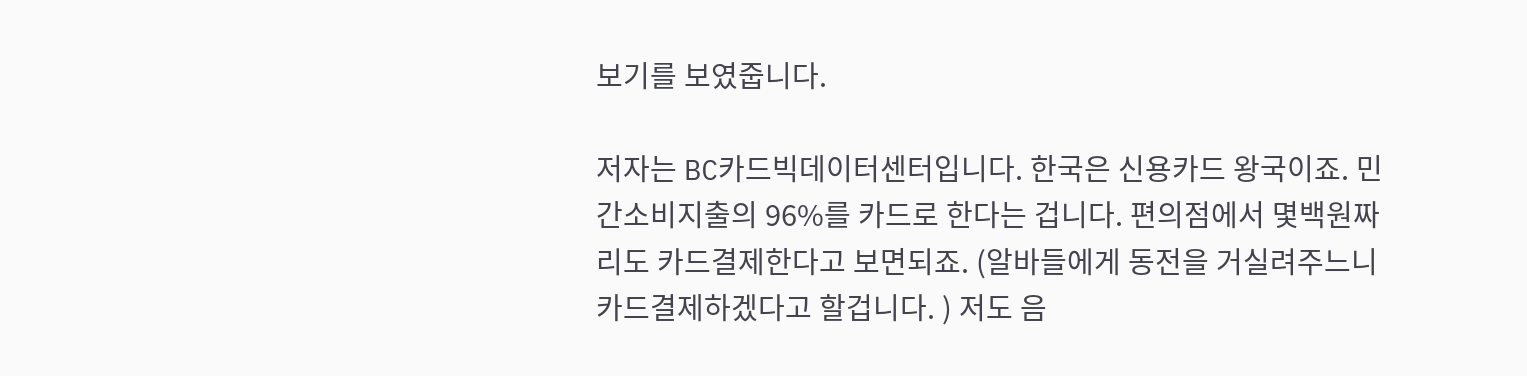보기를 보였줍니다.

저자는 BC카드빅데이터센터입니다. 한국은 신용카드 왕국이죠. 민간소비지출의 96%를 카드로 한다는 겁니다. 편의점에서 몇백원짜리도 카드결제한다고 보면되죠. (알바들에게 동전을 거실려주느니 카드결제하겠다고 할겁니다. ) 저도 음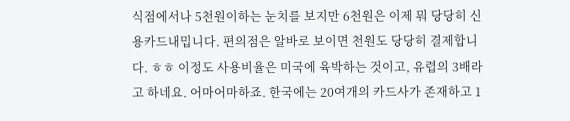식점에서나 5천원이하는 눈치를 보지만 6천원은 이제 뭐 당당히 신용카드내밉니다. 편의점은 알바로 보이면 천원도 당당히 결제합니다. ㅎㅎ 이정도 사용비율은 미국에 육박하는 것이고, 유렵의 3배라고 하네요. 어마어마하죠. 한국에는 20여개의 카드사가 존재하고 1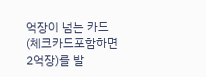억장이 넘는 카드(체크카드포함하면 2억장)를 발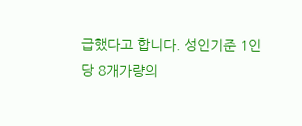급했다고 합니다. 성인기준 1인당 8개가량의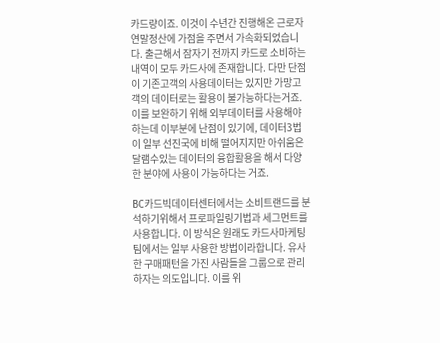카드량이죠. 이것이 수년간 진행해온 근로자 연말정산에 가점을 주면서 가속화되었습니다. 출근해서 잠자기 전까지 카드로 소비하는 내역이 모두 카드사에 존재합니다. 다만 단점이 기존고객의 사용데이터는 있지만 가망고객의 데이터로는 활용이 불가능하다는거죠. 이를 보완하기 위해 외부데이터를 사용해야하는데 이부분에 난점이 있기에, 데이터3법이 일부 선진국에 비해 떨어지지만 아쉬움은 달램수있는 데이터의 융합활용을 해서 다양한 분야에 사용이 가능하다는 거죠.

BC카드빅데이터센터에서는 소비트랜드를 분석하기위해서 프로파일링기법과 세그먼트를 사용합니다. 이 방식은 원래도 카드사마케팅팀에서는 일부 사용한 방법이라합니다. 유사한 구매패턴을 가진 사람들을 그룹으로 관리하자는 의도입니다. 이를 위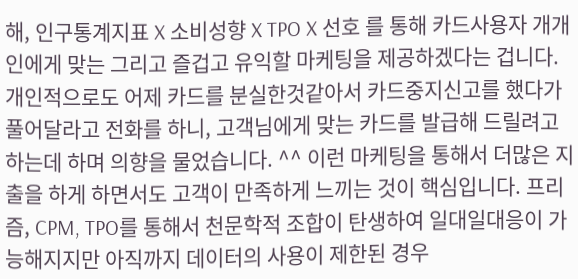해, 인구통계지표 X 소비성향 X TPO X 선호 를 통해 카드사용자 개개인에게 맞는 그리고 즐겁고 유익할 마케팅을 제공하겠다는 겁니다. 개인적으로도 어제 카드를 분실한것같아서 카드중지신고를 했다가 풀어달라고 전화를 하니, 고객님에게 맞는 카드를 발급해 드릴려고하는데 하며 의향을 물었습니다. ^^ 이런 마케팅을 통해서 더많은 지출을 하게 하면서도 고객이 만족하게 느끼는 것이 핵심입니다. 프리즘, CPM, TPO를 통해서 천문학적 조합이 탄생하여 일대일대응이 가능해지지만 아직까지 데이터의 사용이 제한된 경우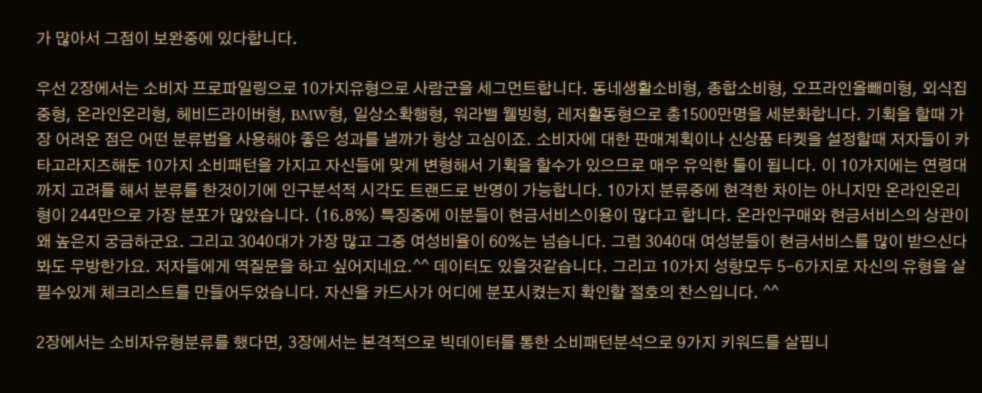가 많아서 그점이 보완중에 있다합니다.

우선 2장에서는 소비자 프로파일링으로 10가지유형으로 사람군을 세그먼트합니다. 동네생활소비형, 종합소비형, 오프라인올빼미형, 외식집중형, 온라인온리형, 헤비드라이버형, BMW형, 일상소확행형, 워라밸 웰빙형, 레저활동형으로 총1500만명을 세분화합니다. 기획을 할때 가장 어려운 점은 어떤 분류법을 사용해야 좋은 성과를 낼까가 항상 고심이죠. 소비자에 대한 판매계획이나 신상품 타켓을 설정할때 저자들이 카타고라지즈해둔 10가지 소비패턴을 가지고 자신들에 맞게 변형해서 기획을 할수가 있으므로 매우 유익한 툴이 됩니다. 이 10가지에는 연령대까지 고려를 해서 분류를 한것이기에 인구분석적 시각도 트랜드로 반영이 가능합니다. 10가지 분류중에 현격한 차이는 아니지만 온라인온리형이 244만으로 가장 분포가 많았습니다. (16.8%) 특징중에 이분들이 현금서비스이용이 많다고 합니다. 온라인구매와 현금서비스의 상관이 왜 높은지 궁금하군요. 그리고 3040대가 가장 많고 그중 여성비율이 60%는 넘습니다. 그럼 3040대 여성분들이 현금서비스를 많이 받으신다봐도 무방한가요. 저자들에게 역질문을 하고 싶어지네요.^^ 데이터도 있을것같습니다. 그리고 10가지 성향모두 5-6가지로 자신의 유형을 살필수있게 체크리스트를 만들어두었습니다. 자신을 카드사가 어디에 분포시켰는지 확인할 절호의 찬스입니다. ^^

2장에서는 소비자유형분류를 했다면, 3장에서는 본격적으로 빅데이터를 통한 소비패턴분석으로 9가지 키워드를 살핍니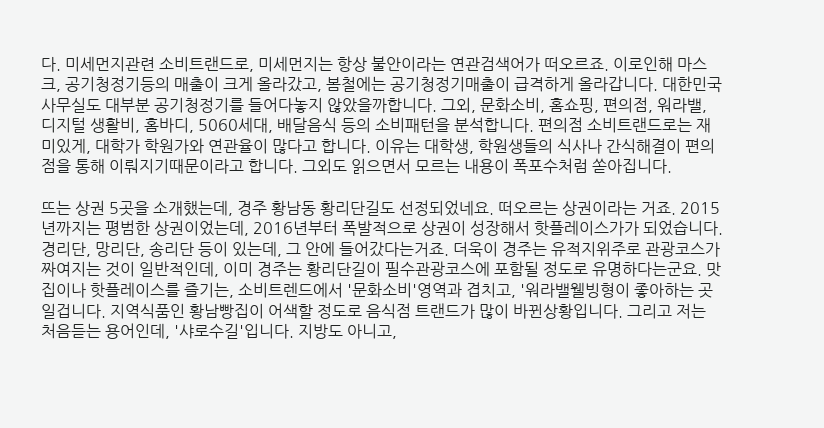다. 미세먼지관련 소비트랜드로, 미세먼지는 항상 불안이라는 연관검색어가 떠오르죠. 이로인해 마스크, 공기청정기등의 매출이 크게 올라갔고, 봄철에는 공기청정기매출이 급격하게 올라갑니다. 대한민국 사무실도 대부분 공기청정기를 들어다놓지 않았을까합니다. 그외, 문화소비, 홈쇼핑, 편의점, 워라밸, 디지털 생활비, 홈바디, 5060세대, 배달음식 등의 소비패턴을 분석합니다. 편의점 소비트랜드로는 재미있게, 대학가 학원가와 연관율이 많다고 합니다. 이유는 대학생, 학원생들의 식사나 간식해결이 편의점을 통해 이뤄지기때문이라고 합니다. 그외도 읽으면서 모르는 내용이 폭포수처럼 쏟아집니다.

뜨는 상권 5곳을 소개했는데, 경주 황남동 황리단길도 선정되었네요. 떠오르는 상권이라는 거죠. 2015년까지는 평범한 상권이었는데, 2016년부터 폭발적으로 상권이 성장해서 핫플레이스가가 되었습니다. 경리단, 망리단, 송리단 등이 있는데, 그 안에 들어갔다는거죠. 더욱이 경주는 유적지위주로 관광코스가 짜여지는 것이 일반적인데, 이미 경주는 황리단길이 필수관광코스에 포함될 정도로 유명하다는군요. 맛집이나 핫플레이스를 즐기는, 소비트렌드에서 '문화소비'영역과 겹치고, '워라밸웰빙형이 좋아하는 곳일겁니다. 지역식품인 황남빵집이 어색할 정도로 음식점 트랜드가 많이 바뀐상황입니다. 그리고 저는 처음듣는 용어인데, '샤로수길'입니다. 지방도 아니고,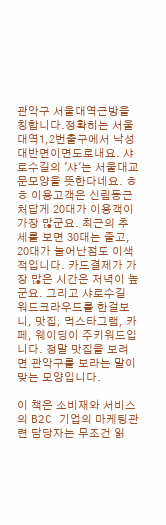관악구 서울대역근방을 칭합니다.정확히는 서울대역1,2번출구에서 낙성대반면이면도로내요. 샤로수길의 '샤'는 서울대교문모양을 뜻한다네요. ㅎㅎ 이용고객은 신림동근처답게 20대가 이용객이 가장 많군요. 최근의 추세를 보면 30대는 줄고, 20대가 늘어난점도 이색적입니다. 카드결제가 가장 많은 시간은 저녁이 높군요. 그리고 샤로수길 워드크라우드를 한걸보니, 맛집, 먹스타그램, 카페, 웨이딩이 주키워드입니다. 정말 맛집을 보려면 관악구를 보라는 말이 맞는 모양입니다.

이 책은 소비재와 서비스의 B2C 기업의 마케팅관련 담당자는 무조건 읽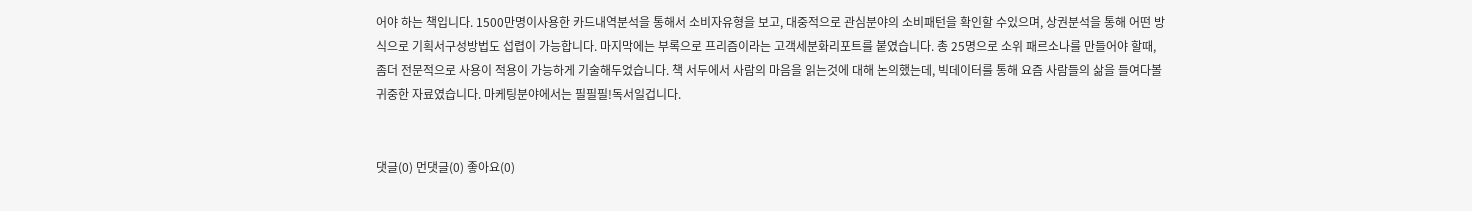어야 하는 책입니다. 1500만명이사용한 카드내역분석을 통해서 소비자유형을 보고, 대중적으로 관심분야의 소비패턴을 확인할 수있으며, 상권분석을 통해 어떤 방식으로 기획서구성방법도 섭렵이 가능합니다. 마지막에는 부록으로 프리즘이라는 고객세분화리포트를 붙였습니다. 총 25명으로 소위 패르소나를 만들어야 할때, 좀더 전문적으로 사용이 적용이 가능하게 기술해두었습니다. 책 서두에서 사람의 마음을 읽는것에 대해 논의했는데, 빅데이터를 통해 요즘 사람들의 삶을 들여다볼 귀중한 자료였습니다. 마케팅분야에서는 필필필!독서일겁니다.


댓글(0) 먼댓글(0) 좋아요(0)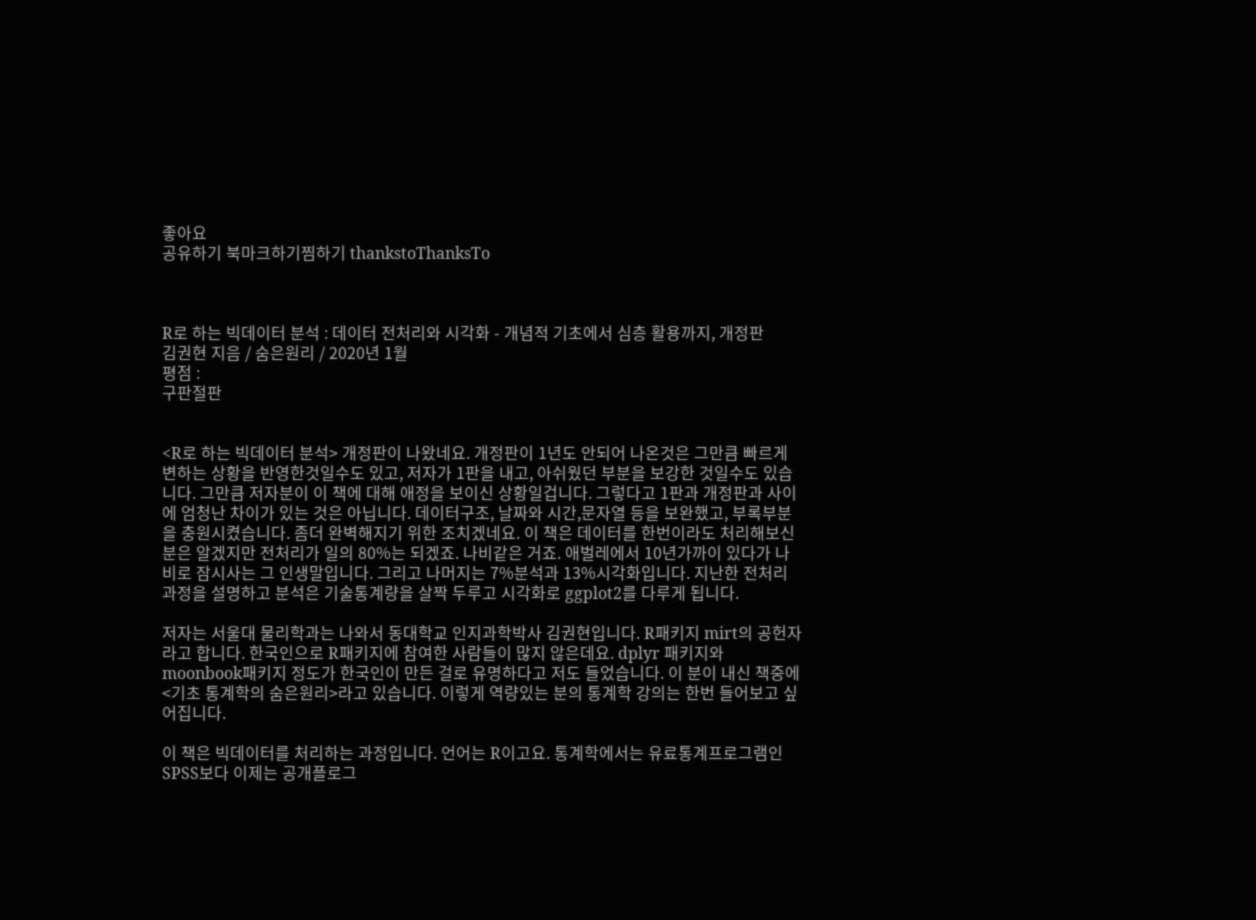좋아요
공유하기 북마크하기찜하기 thankstoThanksTo



R로 하는 빅데이터 분석 : 데이터 전처리와 시각화 - 개념적 기초에서 심층 활용까지, 개정판
김권현 지음 / 숨은원리 / 2020년 1월
평점 :
구판절판


<R로 하는 빅데이터 분석> 개정판이 나왔네요. 개정판이 1년도 안되어 나온것은 그만큼 빠르게 변하는 상황을 반영한것일수도 있고, 저자가 1판을 내고, 아쉬웠던 부분을 보강한 것일수도 있습니다. 그만큼 저자분이 이 책에 대해 애정을 보이신 상황일겁니다. 그렇다고 1판과 개정판과 사이에 엄청난 차이가 있는 것은 아닙니다. 데이터구조, 날짜와 시간,문자열 등을 보완했고, 부록부분을 충원시켰습니다. 좀더 완벽해지기 위한 조치겠네요. 이 책은 데이터를 한번이라도 처리해보신 분은 알겠지만 전처리가 일의 80%는 되겠죠. 나비같은 거죠. 애벌레에서 10년가까이 있다가 나비로 잠시사는 그 인생말입니다. 그리고 나머지는 7%분석과 13%시각화입니다. 지난한 전처리과정을 설명하고 분석은 기술통계량을 살짝 두루고 시각화로 ggplot2를 다루게 됩니다.

저자는 서울대 물리학과는 나와서 동대학교 인지과학박사 김권현입니다. R패키지 mirt의 공헌자라고 합니다. 한국인으로 R패키지에 참여한 사람들이 많지 않은데요. dplyr 패키지와 moonbook패키지 정도가 한국인이 만든 걸로 유명하다고 저도 들었습니다. 이 분이 내신 책중에 <기초 통계학의 숨은원리>라고 있습니다. 이렇게 역량있는 분의 통계학 강의는 한번 들어보고 싶어집니다.

이 책은 빅데이터를 처리하는 과정입니다. 언어는 R이고요. 통계학에서는 유료통계프로그램인 SPSS보다 이제는 공개플로그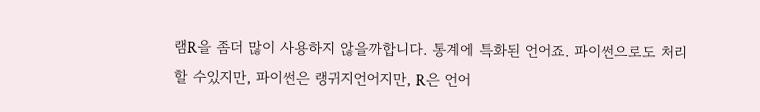램R을 좀더 많이 사용하지 않을까합니다. 통계에 특화된 언어죠. 파이썬으로도 처리할 수있지만, 파이썬은 랭귀지언어지만, R은 언어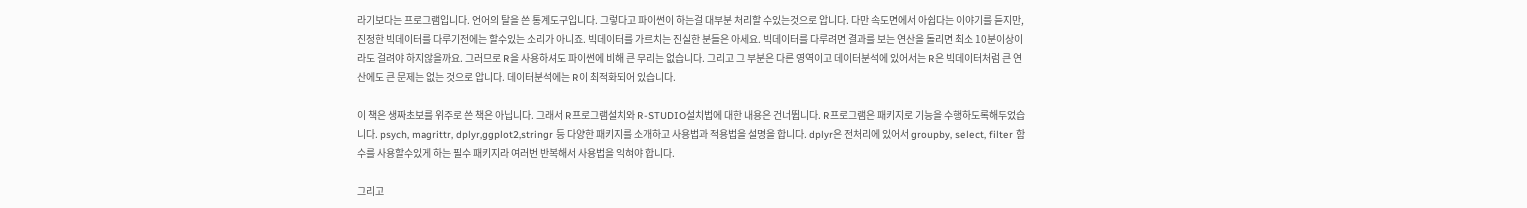라기보다는 프로그램입니다. 언어의 탈을 쓴 통계도구입니다. 그렇다고 파이썬이 하는걸 대부분 처리할 수있는것으로 압니다. 다만 속도면에서 아쉽다는 이야기를 듣지만, 진정한 빅데이터를 다루기전에는 할수있는 소리가 아니죠. 빅데이터를 가르치는 진실한 분들은 아세요. 빅데이터를 다루려면 결과를 보는 연산을 돌리면 최소 10분이상이라도 걸려야 하지않을까요. 그러므로 R을 사용하셔도 파이썬에 비해 큰 무리는 없습니다. 그리고 그 부분은 다른 영역이고 데이터분석에 있어서는 R은 빅데이터처럼 큰 연산에도 큰 문제는 없는 것으로 압니다. 데이터분석에는 R이 최적화되어 있습니다.

이 책은 생짜초보를 위주로 쓴 책은 아닙니다. 그래서 R프로그램설치와 R-STUDIO설치법에 대한 내용은 건너뜁니다. R프로그램은 패키지로 기능을 수행하도록해두었습니다. psych, magrittr, dplyr,ggplot2,stringr 등 다양한 패키지를 소개하고 사용법과 적용법을 설명을 합니다. dplyr은 전처리에 있어서 groupby, select, filter 함수를 사용할수있게 하는 필수 패키지라 여러번 반복해서 사용법을 익혀야 합니다.

그리고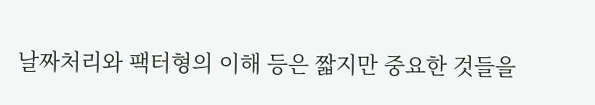날짜처리와 팩터형의 이해 등은 짧지만 중요한 것들을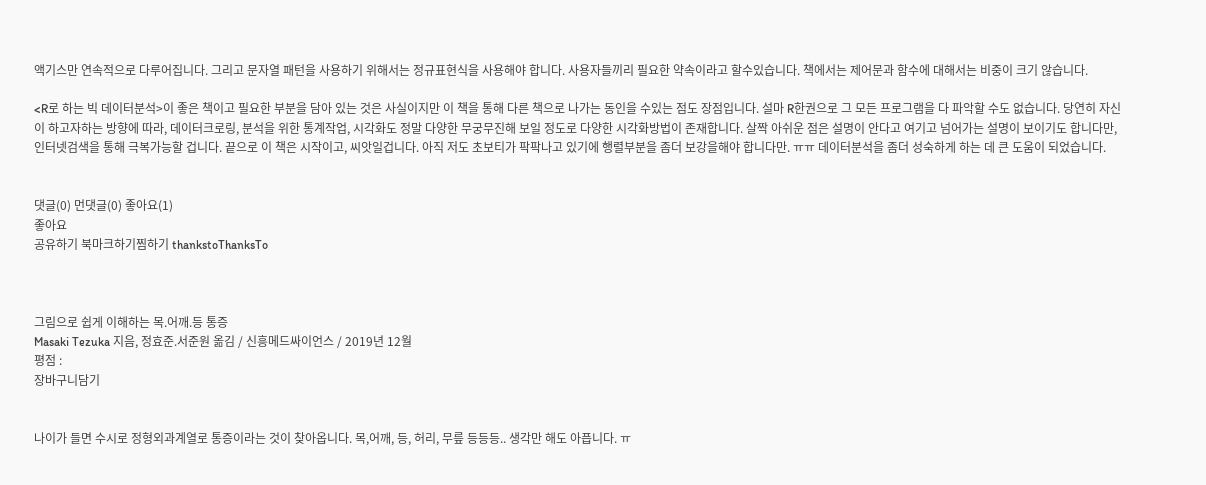액기스만 연속적으로 다루어집니다. 그리고 문자열 패턴을 사용하기 위해서는 정규표현식을 사용해야 합니다. 사용자들끼리 필요한 약속이라고 할수있습니다. 책에서는 제어문과 함수에 대해서는 비중이 크기 않습니다.

<R로 하는 빅 데이터분석>이 좋은 책이고 필요한 부분을 담아 있는 것은 사실이지만 이 책을 통해 다른 책으로 나가는 동인을 수있는 점도 장점입니다. 설마 R한권으로 그 모든 프로그램을 다 파악할 수도 없습니다. 당연히 자신이 하고자하는 방향에 따라, 데이터크로링, 분석을 위한 통계작업, 시각화도 정말 다양한 무궁무진해 보일 정도로 다양한 시각화방법이 존재합니다. 살짝 아쉬운 점은 설명이 안다고 여기고 넘어가는 설명이 보이기도 합니다만, 인터넷검색을 통해 극복가능할 겁니다. 끝으로 이 책은 시작이고, 씨앗일겁니다. 아직 저도 초보티가 팍팍나고 있기에 행렬부분을 좀더 보강을해야 합니다만. ㅠㅠ 데이터분석을 좀더 성숙하게 하는 데 큰 도움이 되었습니다.


댓글(0) 먼댓글(0) 좋아요(1)
좋아요
공유하기 북마크하기찜하기 thankstoThanksTo



그림으로 쉽게 이해하는 목.어깨.등 통증
Masaki Tezuka 지음, 정효준.서준원 옮김 / 신흥메드싸이언스 / 2019년 12월
평점 :
장바구니담기


나이가 들면 수시로 정형외과계열로 통증이라는 것이 찾아옵니다. 목,어깨, 등, 허리, 무릎 등등등.. 생각만 해도 아픕니다. ㅠ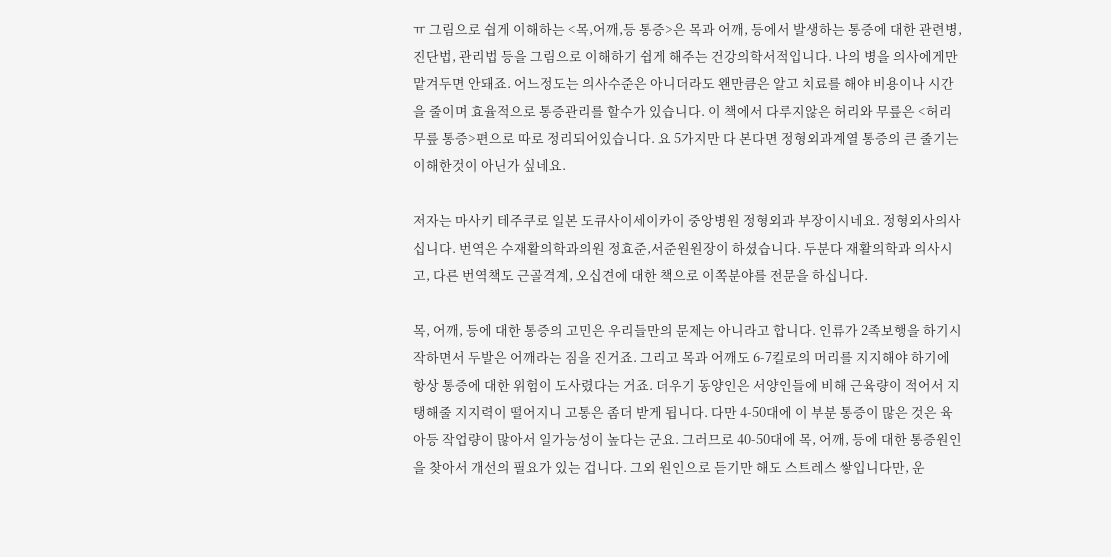ㅠ 그림으로 쉽게 이해하는 <목,어깨,등 통증>은 목과 어깨, 등에서 발생하는 통증에 대한 관련병, 진단법, 관리법 등을 그림으로 이해하기 쉽게 해주는 건강의학서적입니다. 나의 병을 의사에게만 맡겨두면 안돼죠. 어느정도는 의사수준은 아니더라도 왠만큼은 알고 치료를 해야 비용이나 시간을 줄이며 효율적으로 통증관리를 할수가 있습니다. 이 책에서 다루지않은 허리와 무릎은 <허리 무릎 통증>편으로 따로 정리되어있습니다. 요 5가지만 다 본다면 정형외과계열 통증의 큰 줄기는 이해한것이 아닌가 싶네요.

저자는 마사키 테주쿠로 일본 도큐사이세이카이 중앙병원 정형외과 부장이시네요. 정형외사의사십니다. 번역은 수재활의학과의원 정효준,서준원원장이 하셨습니다. 두분다 재활의학과 의사시고, 다른 번역책도 근골격계, 오십견에 대한 책으로 이쪽분야를 전문을 하십니다.

목, 어깨, 등에 대한 통증의 고민은 우리들만의 문제는 아니라고 합니다. 인류가 2족보행을 하기시작하면서 두발은 어깨라는 짐을 진거죠. 그리고 목과 어깨도 6-7킬로의 머리를 지지해야 하기에 항상 통증에 대한 위험이 도사렸다는 거죠. 더우기 동양인은 서양인들에 비해 근육량이 적어서 지탱해줄 지지력이 떨어지니 고통은 좀더 받게 됩니다. 다만 4-50대에 이 부분 통증이 많은 것은 육아등 작업량이 많아서 일가능성이 높다는 군요. 그러므로 40-50대에 목, 어깨, 등에 대한 통증원인을 찾아서 개선의 필요가 있는 겁니다. 그외 원인으로 듣기만 해도 스트레스 쌓입니다만, 운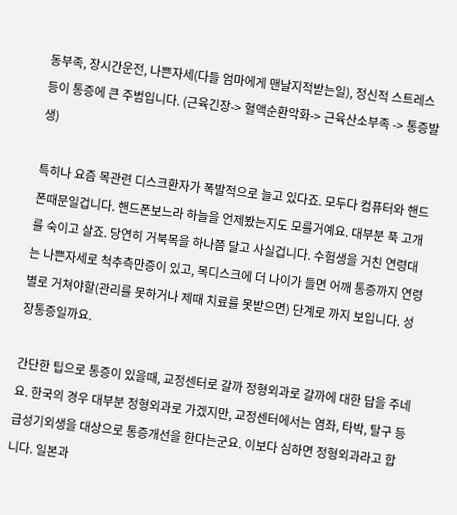동부족, 장시간운전, 나쁜자세(다들 엄마에게 맨날지적받는일), 정신적 스트레스 등이 통증에 큰 주범입니다. (근육긴장-> 혈액순환악화-> 근육산소부족 -> 통증발생)

특히나 요즘 목관련 디스크환자가 폭발적으로 늘고 있다죠. 모두다 컴퓨터와 핸드폰때문일겁니다. 핸드폰보느라 하늘을 언제봤는지도 모를거예요. 대부분 푹 고개를 숙이고 살죠. 당연히 거북목을 하나쯤 달고 사실겁니다. 수험생을 거친 연령대는 나쁜자세로 척추측만증이 있고, 목디스크에 더 나이가 들면 어깨 통증까지 연령별로 거쳐야할(관리를 못하거나 제때 치료를 못받으면) 단계로 까지 보입니다. 성장통증일까요.

간단한 팁으로 통증이 있을때, 교정센터로 갈까 정형외과로 갈까에 대한 답을 주네요. 한국의 경우 대부분 정형외과로 가겠지만, 교정센터에서는 염좌, 타박, 탈구 등 급성기외생을 대상으로 통증개선을 한다는군요. 이보다 심하면 정형외과라고 합니다. 일본과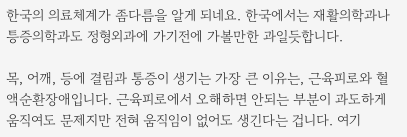한국의 의료체계가 좀다름을 알게 되네요. 한국에서는 재활의학과나 틍증의학과도 정형외과에 가기전에 가볼만한 과일듯합니다.

목, 어깨, 등에 결림과 통증이 생기는 가장 큰 이유는, 근육피로와 혈액순환장애입니다. 근육피로에서 오해하면 안되는 부분이 과도하게 움직여도 문제지만 전혀 움직임이 없어도 생긴다는 겁니다. 여기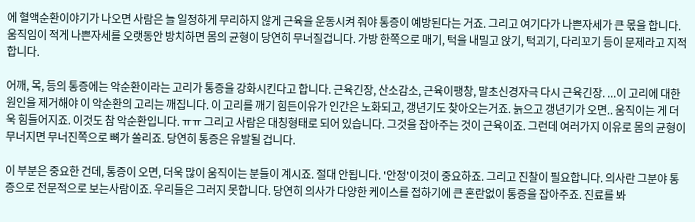에 혈액순환이야기가 나오면 사람은 늘 일정하게 무리하지 않게 근육을 운동시켜 줘야 통증이 예방된다는 거죠. 그리고 여기다가 나쁜자세가 큰 몫을 합니다. 움직임이 적게 나쁜자세를 오랫동안 방치하면 몸의 균형이 당연히 무너질겁니다. 가방 한쪽으로 매기, 턱을 내밀고 앉기, 턱괴기, 다리꼬기 등이 문제라고 지적합니다.

어깨, 목, 등의 통증에는 악순환이라는 고리가 통증을 강화시킨다고 합니다. 근육긴장, 산소감소, 근육이팽창, 말초신경자극 다시 근육긴장. ...이 고리에 대한 원인을 제거해야 이 악순환의 고리는 깨집니다. 이 고리를 깨기 힘든이유가 인간은 노화되고, 갱년기도 찾아오는거죠. 늙으고 갱년기가 오면.. 움직이는 게 더욱 힘들어지죠. 이것도 참 악순환입니다. ㅠㅠ 그리고 사람은 대칭형태로 되어 있습니다. 그것을 잡아주는 것이 근육이죠. 그런데 여러가지 이유로 몸의 균형이 무너지면 무너진쪽으로 뼈가 쏠리죠. 당연히 통증은 유발될 겁니다.

이 부분은 중요한 건데, 통증이 오면, 더욱 많이 움직이는 분들이 계시죠. 절대 안됩니다. '안정'이것이 중요하죠. 그리고 진찰이 필요합니다. 의사란 그분야 통증으로 전문적으로 보는사람이죠. 우리들은 그러지 못합니다. 당연히 의사가 다양한 케이스를 접하기에 큰 혼란없이 통증을 잡아주죠. 진료를 봐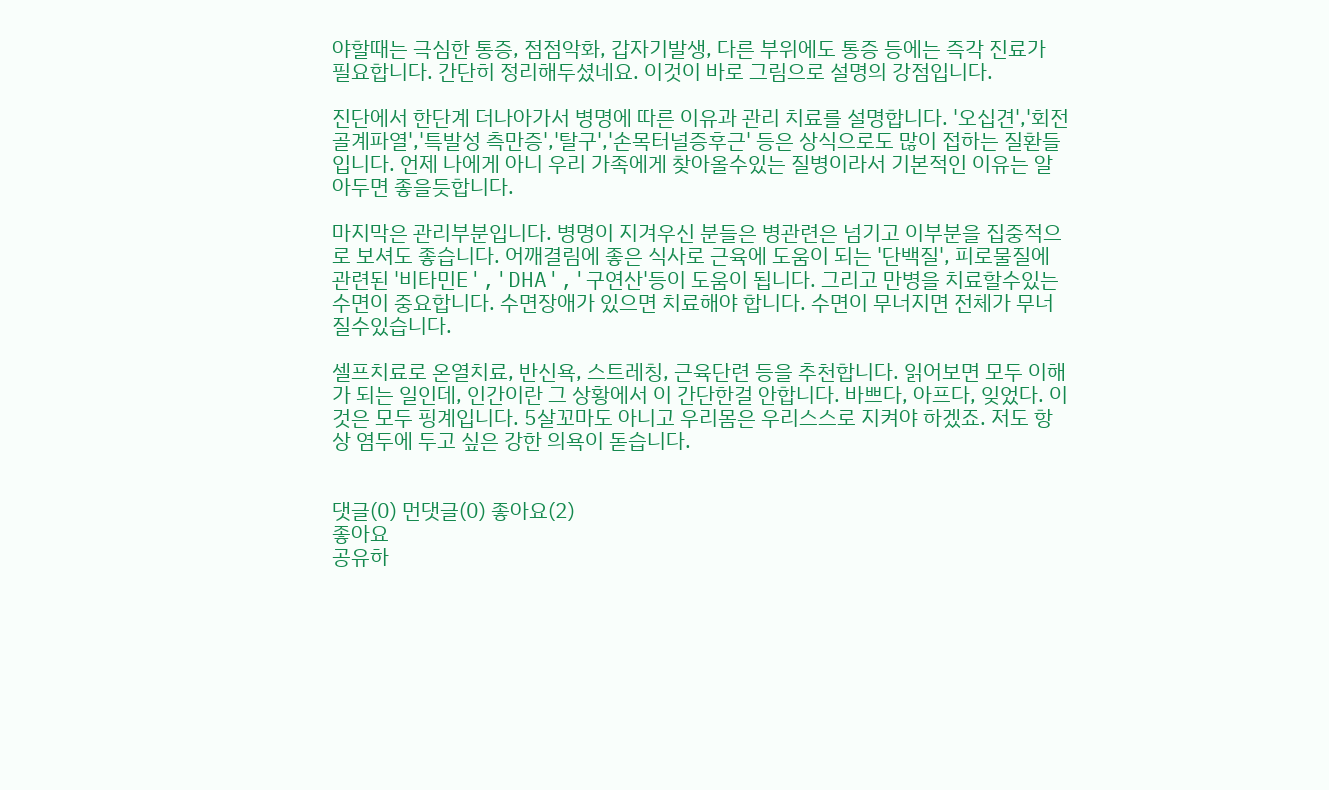야할때는 극심한 통증, 점점악화, 갑자기발생, 다른 부위에도 통증 등에는 즉각 진료가 필요합니다. 간단히 정리해두셨네요. 이것이 바로 그림으로 설명의 강점입니다.

진단에서 한단계 더나아가서 병명에 따른 이유과 관리 치료를 설명합니다. '오십견','회전골계파열','특발성 측만증','탈구','손목터널증후근' 등은 상식으로도 많이 접하는 질환들입니다. 언제 나에게 아니 우리 가족에게 찾아올수있는 질병이라서 기본적인 이유는 알아두면 좋을듯합니다.

마지막은 관리부분입니다. 병명이 지겨우신 분들은 병관련은 넘기고 이부분을 집중적으로 보셔도 좋습니다. 어깨결림에 좋은 식사로 근육에 도움이 되는 '단백질', 피로물질에 관련된 '비타민E','DHA','구연산'등이 도움이 됩니다. 그리고 만병을 치료할수있는 수면이 중요합니다. 수면장애가 있으면 치료해야 합니다. 수면이 무너지면 전체가 무너질수있습니다.

셀프치료로 온열치료, 반신욕, 스트레칭, 근육단련 등을 추천합니다. 읽어보면 모두 이해가 되는 일인데, 인간이란 그 상황에서 이 간단한걸 안합니다. 바쁘다, 아프다, 잊었다. 이것은 모두 핑계입니다. 5살꼬마도 아니고 우리몸은 우리스스로 지켜야 하겠죠. 저도 항상 염두에 두고 싶은 강한 의욕이 돋습니다.


댓글(0) 먼댓글(0) 좋아요(2)
좋아요
공유하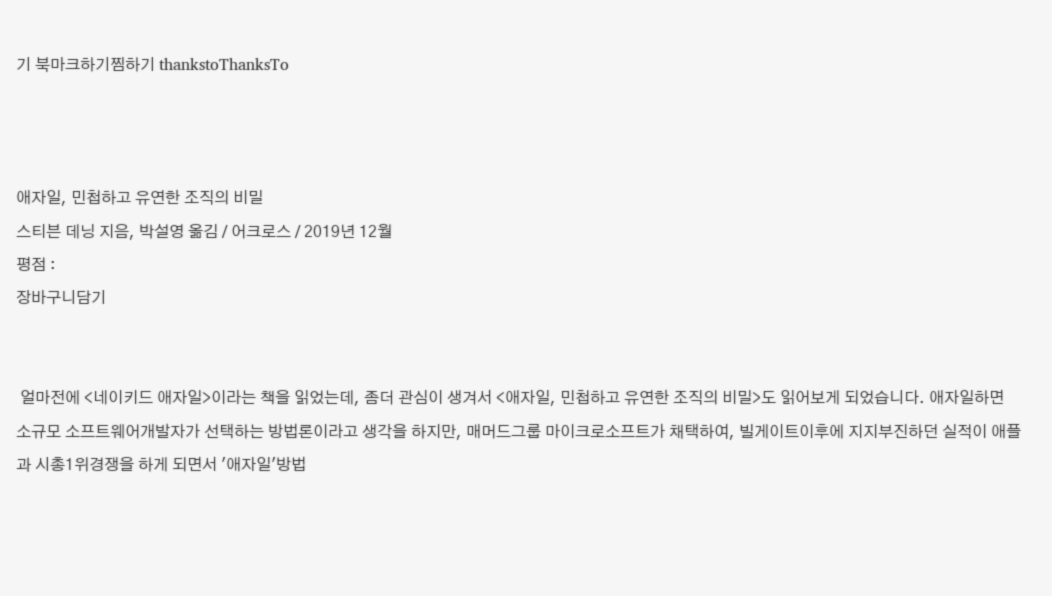기 북마크하기찜하기 thankstoThanksTo



애자일, 민첩하고 유연한 조직의 비밀
스티븐 데닝 지음, 박설영 옮김 / 어크로스 / 2019년 12월
평점 :
장바구니담기


 얼마전에 <네이키드 애자일>이라는 책을 읽었는데, 좀더 관심이 생겨서 <애자일, 민첩하고 유연한 조직의 비밀>도 읽어보게 되었습니다. 애자일하면 소규모 소프트웨어개발자가 선택하는 방법론이라고 생각을 하지만, 매머드그룹 마이크로소프트가 채택하여, 빌게이트이후에 지지부진하던 실적이 애플과 시총1위경쟁을 하게 되면서 '애자일'방법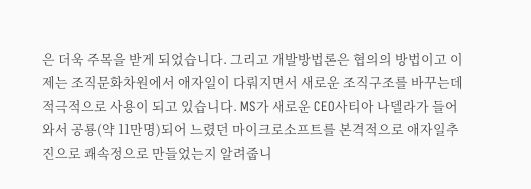은 더욱 주목을 받게 되었습니다. 그리고 개발방법론은 협의의 방법이고 이제는 조직문화차원에서 애자일이 다뤄지면서 새로운 조직구조를 바꾸는데 적극적으로 사용이 되고 있습니다. MS가 새로운 CEO사티아 나델라가 들어와서 공룡(약 11만명)되어 느렸던 마이크로소프트를 본격적으로 애자일추진으로 쾌속정으로 만들었는지 알려줍니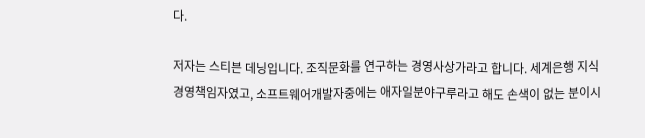다.

저자는 스티븐 데닝입니다. 조직문화를 연구하는 경영사상가라고 합니다. 세계은행 지식경영책임자였고, 소프트웨어개발자중에는 애자일분야구루라고 해도 손색이 없는 분이시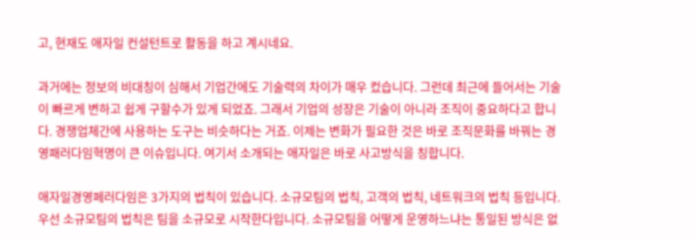고, 현재도 애자일 컨설턴트로 활동을 하고 계시네요.

과거에는 정보의 비대칭이 심해서 기업간에도 기술력의 차이가 매우 컸습니다. 그런데 최근에 들어서는 기술이 빠르게 변하고 쉽게 구할수가 있게 되었죠. 그래서 기업의 성장은 기술이 아니라 조직이 중요하다고 합니다. 경쟁업체간에 사용하는 도구는 비슷하다는 거죠. 이제는 변화가 필요한 것은 바로 조직문화를 바꿔는 경영패러다임혁명이 큰 이슈입니다. 여기서 소개되는 애자일은 바로 사고방식을 칭합니다.

애자일경영페러다임은 3가지의 법칙이 있습니다. 소규모팀의 법칙, 고객의 법칙, 네트워크의 법칙 등입니다. 우선 소규모팀의 법칙은 팀을 소규모로 시작한다입니다. 소규모팀을 어떻게 운영하느냐는 통일된 방식은 없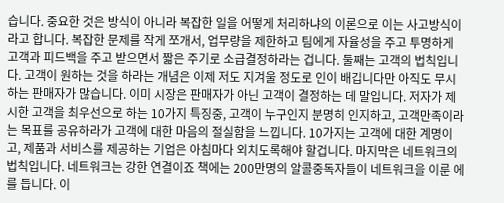습니다. 중요한 것은 방식이 아니라 복잡한 일을 어떻게 처리하냐의 이론으로 이는 사고방식이라고 합니다. 복잡한 문제를 작게 쪼개서, 업무량을 제한하고 팀에게 자율성을 주고 투명하게 고객과 피드백을 주고 받으면서 짧은 주기로 소급결정하라는 겁니다. 둘째는 고객의 법칙입니다. 고객이 원하는 것을 하라는 개념은 이제 저도 지겨울 정도로 인이 배깁니다만 아직도 무시하는 판매자가 많습니다. 이미 시장은 판매자가 아닌 고객이 결정하는 데 말입니다. 저자가 제시한 고객을 최우선으로 하는 10가지 특징중, 고객이 누구인지 분명히 인지하고, 고객만족이라는 목표를 공유하라가 고객에 대한 마음의 절실함을 느낍니다. 10가지는 고객에 대한 계명이고, 제품과 서비스를 제공하는 기업은 아침마다 외치도록해야 할겁니다. 마지막은 네트워크의 법칙입니다. 네트워크는 강한 연결이죠 책에는 200만명의 알콜중독자들이 네트워크을 이룬 에를 듭니다. 이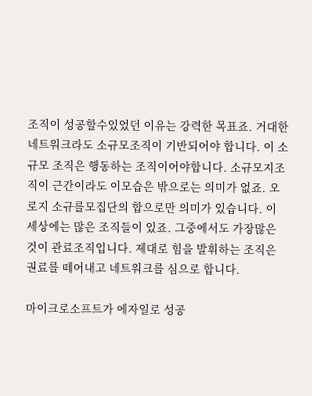조직이 성공할수있었던 이유는 강력한 목표죠. 거대한 네트워크라도 소규모조직이 기반되어야 합니다. 이 소규모 조직은 행동하는 조직이어야합니다. 소규모지조직이 근간이라도 이모습은 밖으로는 의미가 없죠. 오로지 소규를모집단의 합으로만 의미가 있습니다. 이 세상에는 많은 조직들이 있죠. 그중에서도 가장많은 것이 관료조직입니다. 제대로 힘을 발휘하는 조직은 권료를 떼어내고 네트워크를 심으로 합니다.

마이크로소프트가 에자일로 성공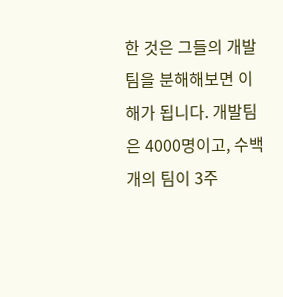한 것은 그들의 개발팀을 분해해보면 이해가 됩니다. 개발팀은 4000명이고, 수백개의 팀이 3주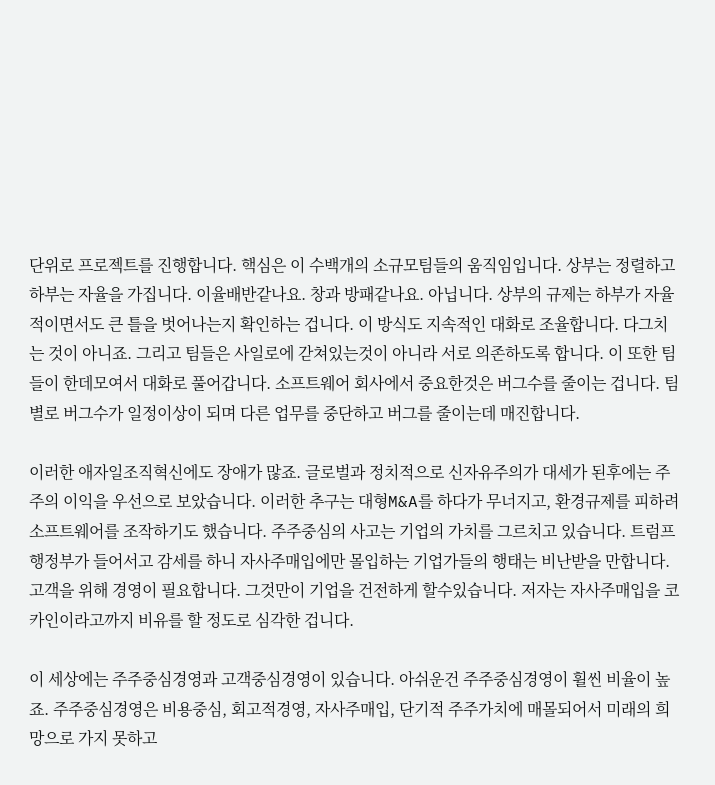단위로 프로젝트를 진행합니다. 핵심은 이 수백개의 소규모팀들의 움직임입니다. 상부는 정렬하고 하부는 자율을 가집니다. 이율배반같나요. 창과 방패같나요. 아닙니다. 상부의 규제는 하부가 자율적이면서도 큰 틀을 벗어나는지 확인하는 겁니다. 이 방식도 지속적인 대화로 조율합니다. 다그치는 것이 아니죠. 그리고 팀들은 사일로에 갇쳐있는것이 아니라 서로 의존하도록 합니다. 이 또한 팀들이 한데모여서 대화로 풀어갑니다. 소프트웨어 회사에서 중요한것은 버그수를 줄이는 겁니다. 팀별로 버그수가 일정이상이 되며 다른 업무를 중단하고 버그를 줄이는데 매진합니다.

이러한 애자일조직혁신에도 장애가 많죠. 글로벌과 정치적으로 신자유주의가 대세가 된후에는 주주의 이익을 우선으로 보았습니다. 이러한 추구는 대형M&A를 하다가 무너지고, 환경규제를 피하려 소프트웨어를 조작하기도 했습니다. 주주중심의 사고는 기업의 가치를 그르치고 있습니다. 트럼프행정부가 들어서고 감세를 하니 자사주매입에만 몰입하는 기업가들의 행태는 비난받을 만합니다. 고객을 위해 경영이 필요합니다. 그것만이 기업을 건전하게 할수있습니다. 저자는 자사주매입을 코카인이라고까지 비유를 할 정도로 심각한 겁니다.

이 세상에는 주주중심경영과 고객중심경영이 있습니다. 아쉬운건 주주중심경영이 휠씬 비율이 높죠. 주주중심경영은 비용중심, 회고적경영, 자사주매입, 단기적 주주가치에 매몰되어서 미래의 희망으로 가지 못하고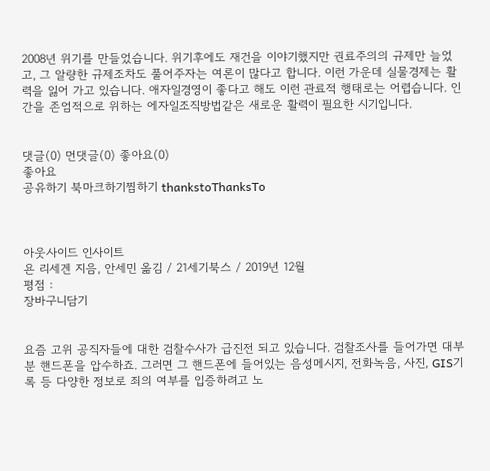2008년 위기를 만들었습니다. 위기후에도 재건을 이야기했지만 권료주의의 규제만 늘었고, 그 알량한 규제조차도 풀어주자는 여론이 많다고 합니다. 이런 가운데 실물경제는 활력을 잃어 가고 있습니다. 애자일경영이 좋다고 해도 이런 관료적 행태로는 어렵습니다. 인간을 존엄적으로 위하는 에자일조직방법같은 새로운 활력이 필요한 시기입니다.


댓글(0) 먼댓글(0) 좋아요(0)
좋아요
공유하기 북마크하기찜하기 thankstoThanksTo



아웃사이드 인사이트
욘 리세겐 지음, 안세민 옮김 / 21세기북스 / 2019년 12월
평점 :
장바구니담기


요즘 고위 공직자들에 대한 검찰수사가 급진전 되고 있습니다. 검찰조사를 들어가면 대부분 핸드폰을 압수하죠. 그러면 그 핸드폰에 들어있는 음성메시지, 전화녹음, 사진, GIS기록 등 다양한 정보로 죄의 여부를 입증하려고 노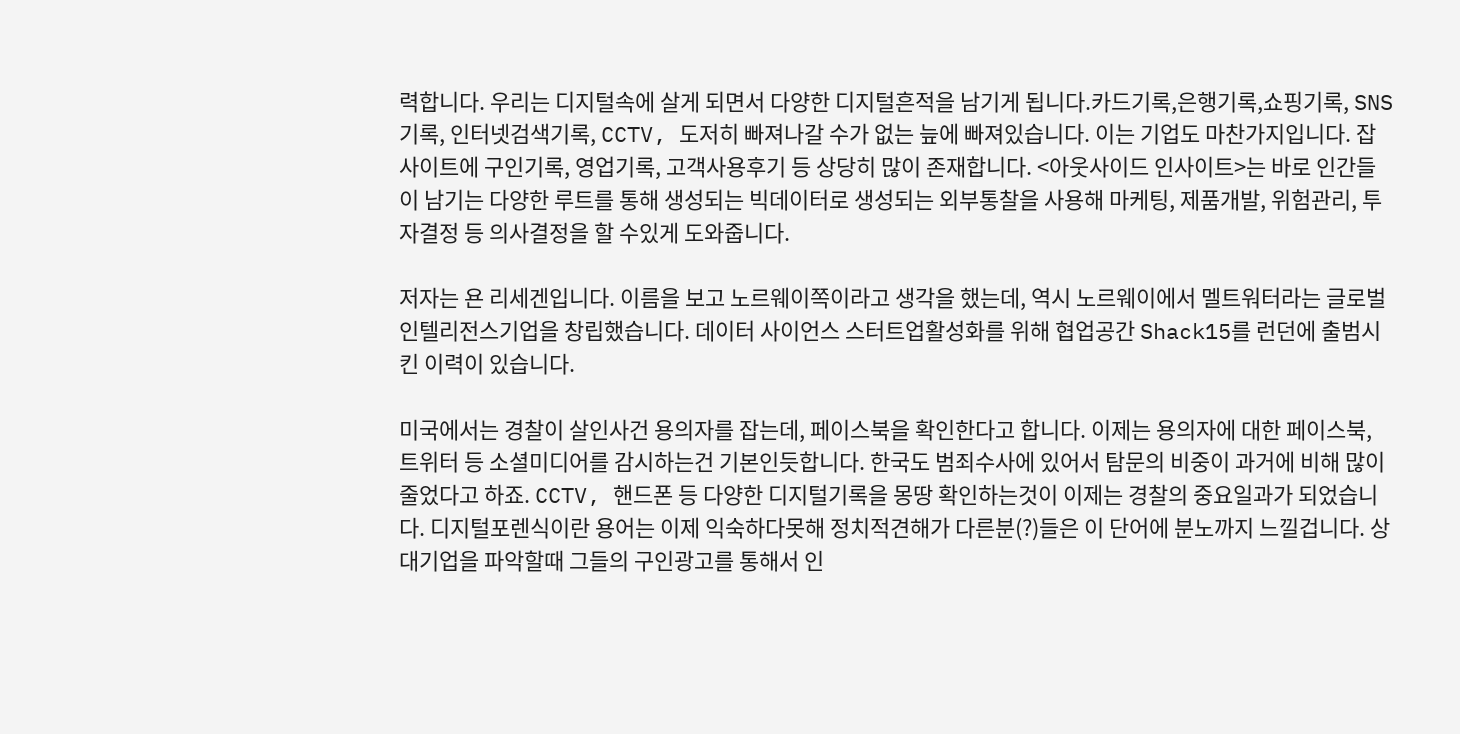력합니다. 우리는 디지털속에 살게 되면서 다양한 디지털흔적을 남기게 됩니다.카드기록,은행기록,쇼핑기록, SNS기록, 인터넷검색기록, CCTV, 도저히 빠져나갈 수가 없는 늪에 빠져있습니다. 이는 기업도 마찬가지입니다. 잡사이트에 구인기록, 영업기록, 고객사용후기 등 상당히 많이 존재합니다. <아웃사이드 인사이트>는 바로 인간들이 남기는 다양한 루트를 통해 생성되는 빅데이터로 생성되는 외부통찰을 사용해 마케팅, 제품개발, 위험관리, 투자결정 등 의사결정을 할 수있게 도와줍니다.

저자는 욘 리세겐입니다. 이름을 보고 노르웨이쪽이라고 생각을 했는데, 역시 노르웨이에서 멜트워터라는 글로벌 인텔리전스기업을 창립했습니다. 데이터 사이언스 스터트업활성화를 위해 협업공간 Shack15를 런던에 출범시킨 이력이 있습니다.

미국에서는 경찰이 살인사건 용의자를 잡는데, 페이스북을 확인한다고 합니다. 이제는 용의자에 대한 페이스북, 트위터 등 소셜미디어를 감시하는건 기본인듯합니다. 한국도 범죄수사에 있어서 탐문의 비중이 과거에 비해 많이 줄었다고 하죠. CCTV, 핸드폰 등 다양한 디지털기록을 몽땅 확인하는것이 이제는 경찰의 중요일과가 되었습니다. 디지털포렌식이란 용어는 이제 익숙하다못해 정치적견해가 다른분(?)들은 이 단어에 분노까지 느낄겁니다. 상대기업을 파악할때 그들의 구인광고를 통해서 인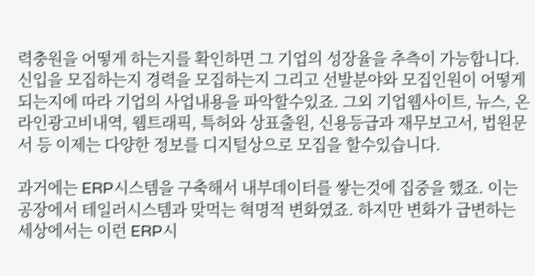력충원을 어떻게 하는지를 확인하면 그 기업의 성장율을 추측이 가능합니다. 신입을 모집하는지 경력을 모집하는지 그리고 선발분야와 모집인원이 어떻게 되는지에 따라 기업의 사업내용을 파악할수있죠. 그외 기업웹사이트, 뉴스, 온라인광고비내역, 웹트래픽, 특허와 상표출원, 신용등급과 재무보고서, 법원문서 등 이제는 다양한 정보를 디지털상으로 모집을 할수있습니다.

과거에는 ERP시스템을 구축해서 내부데이터를 쌓는것에 집중을 했죠. 이는 공장에서 테일러시스템과 맞먹는 혁명적 변화였죠. 하지만 변화가 급변하는 세상에서는 이런 ERP시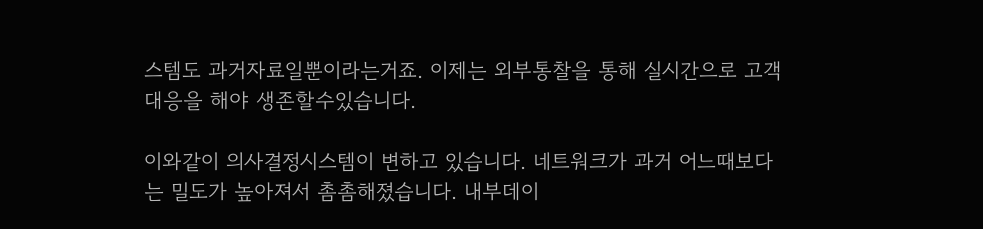스템도 과거자료일뿐이라는거죠. 이제는 외부통찰을 통해 실시간으로 고객대응을 해야 생존할수있습니다.

이와같이 의사결정시스템이 변하고 있습니다. 네트워크가 과거 어느때보다는 밀도가 높아져서 촘촘해졌습니다. 내부데이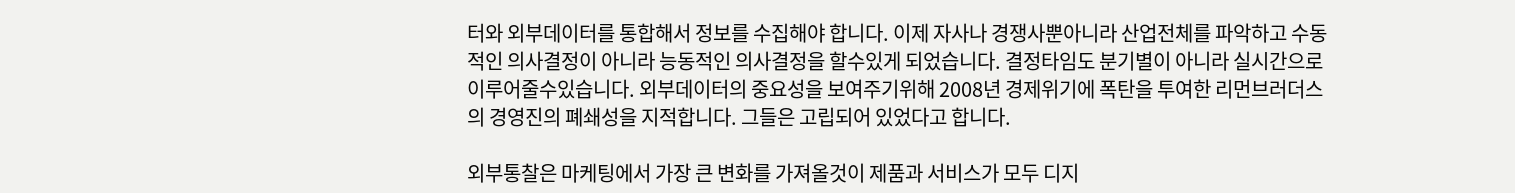터와 외부데이터를 통합해서 정보를 수집해야 합니다. 이제 자사나 경쟁사뿐아니라 산업전체를 파악하고 수동적인 의사결정이 아니라 능동적인 의사결정을 할수있게 되었습니다. 결정타임도 분기별이 아니라 실시간으로 이루어줄수있습니다. 외부데이터의 중요성을 보여주기위해 2008년 경제위기에 폭탄을 투여한 리먼브러더스의 경영진의 폐쇄성을 지적합니다. 그들은 고립되어 있었다고 합니다.

외부통찰은 마케팅에서 가장 큰 변화를 가져올것이 제품과 서비스가 모두 디지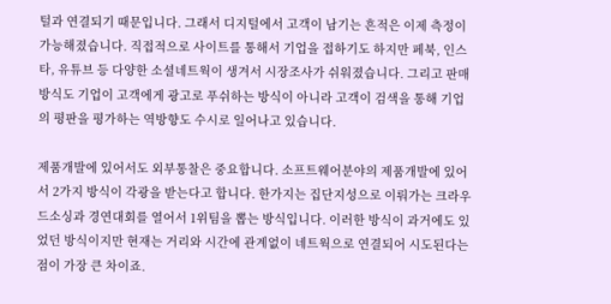털과 연결되기 때문입니다. 그래서 디지털에서 고객이 남기는 흔적은 이제 측정이 가능해졌습니다. 직접적으로 사이트를 통해서 기업을 접하기도 하지만 페북, 인스타, 유튜브 등 다양한 소셜네트웍이 생겨서 시장조사가 쉬워졌습니다. 그리고 판매방식도 기업이 고객에게 광고로 푸쉬하는 방식이 아니라 고객이 검색을 통해 기업의 평판을 평가하는 역방향도 수시로 일어나고 있습니다.

제품개발에 있어서도 외부통찰은 중요합니다. 소프트웨어분야의 제품개발에 있어서 2가지 방식이 각광을 받는다고 합니다. 한가지는 집단지성으로 이뤄가는 크라우드소싱과 경연대회를 열어서 1위팀을 뽑는 방식입니다. 이러한 방식이 과거에도 있었던 방식이지만 현재는 거리와 시간에 관계없이 네트웍으로 연결되어 시도된다는 점이 가장 큰 차이죠.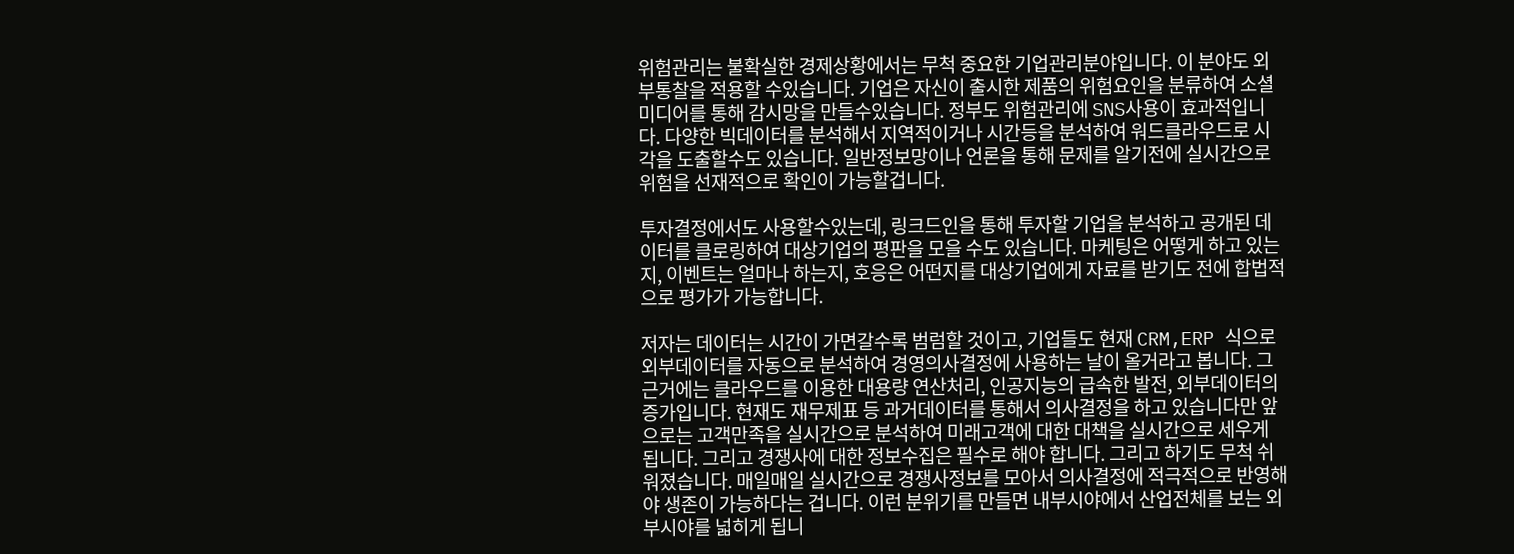위험관리는 불확실한 경제상황에서는 무척 중요한 기업관리분야입니다. 이 분야도 외부통찰을 적용할 수있습니다. 기업은 자신이 출시한 제품의 위험요인을 분류하여 소셜미디어를 통해 감시망을 만들수있습니다. 정부도 위험관리에 SNS사용이 효과적입니다. 다양한 빅데이터를 분석해서 지역적이거나 시간등을 분석하여 워드클라우드로 시각을 도출할수도 있습니다. 일반정보망이나 언론을 통해 문제를 알기전에 실시간으로 위험을 선재적으로 확인이 가능할겁니다.

투자결정에서도 사용할수있는데, 링크드인을 통해 투자할 기업을 분석하고 공개된 데이터를 클로링하여 대상기업의 평판을 모을 수도 있습니다. 마케팅은 어떻게 하고 있는지, 이벤트는 얼마나 하는지, 호응은 어떤지를 대상기업에게 자료를 받기도 전에 합법적으로 평가가 가능합니다.

저자는 데이터는 시간이 가면갈수록 범럼할 것이고, 기업들도 현재 CRM,ERP 식으로 외부데이터를 자동으로 분석하여 경영의사결정에 사용하는 날이 올거라고 봅니다. 그 근거에는 클라우드를 이용한 대용량 연산처리, 인공지능의 급속한 발전, 외부데이터의 증가입니다. 현재도 재무제표 등 과거데이터를 통해서 의사결정을 하고 있습니다만 앞으로는 고객만족을 실시간으로 분석하여 미래고객에 대한 대책을 실시간으로 세우게 됩니다. 그리고 경쟁사에 대한 정보수집은 필수로 해야 합니다. 그리고 하기도 무척 쉬워졌습니다. 매일매일 실시간으로 경쟁사정보를 모아서 의사결정에 적극적으로 반영해야 생존이 가능하다는 겁니다. 이런 분위기를 만들면 내부시야에서 산업전체를 보는 외부시야를 넓히게 됩니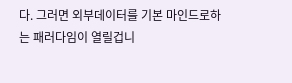다. 그러면 외부데이터를 기본 마인드로하는 패러다임이 열릴겁니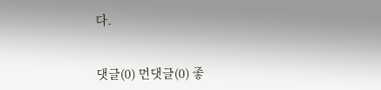다.


댓글(0) 먼댓글(0) 좋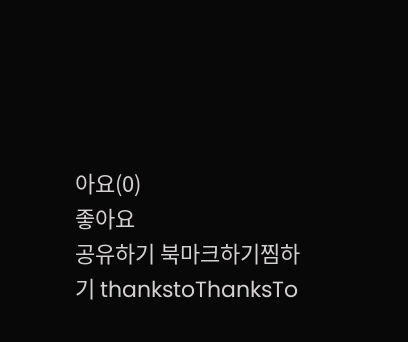아요(0)
좋아요
공유하기 북마크하기찜하기 thankstoThanksTo